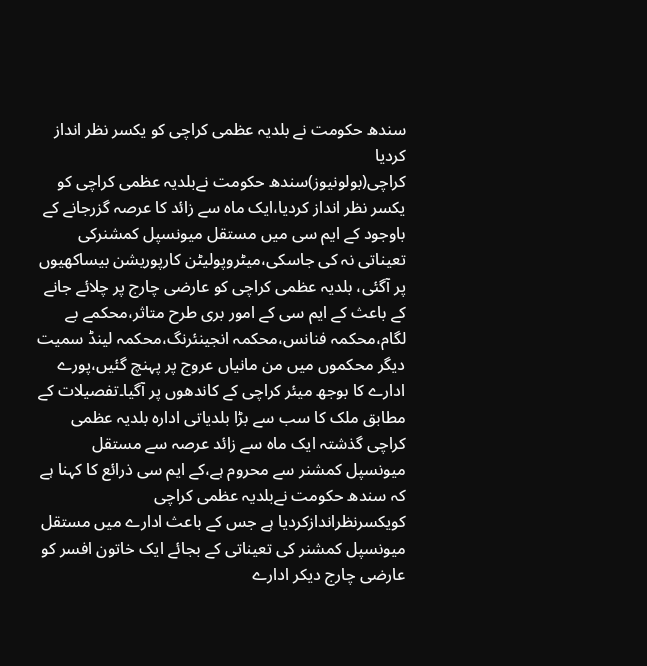سندھ حکومت نے بلدیہ عظمی کراچی کو یکسر نظر انداز کردیا
کراچی(بولونیوز)سندھ حکومت نےبلدیہ عظمی کراچی کو یکسر نظر انداز کردیا،ایک ماہ سے زائد کا عرصہ گزرجانے کے باوجود کے ایم سی میں مستقل میونسپل کمشنرکی تعیناتی نہ کی جاسکی،میٹروپولیٹن کارپوریشن بیساکھیوں پر آگئی، بلدیہ عظمی کراچی کو عارضی چارج پر چلائے جانے کے باعث کے ایم سی کے امور بری طرح متاثر،محکمے بے لگام،محکمہ فنانس،محکمہ انجینئرنگ،محکمہ لینڈ سمیت دیگر محکموں میں من مانیاں عروج پر پہنچ گئیں،پورے ادارے کا بوجھ میئر کراچی کے کاندھوں پر آگیا۔تفصیلات کے مطابق ملک کا سب سے بڑا بلدیاتی ادارہ بلدیہ عظمی کراچی گذشتہ ایک ماہ سے زائد عرصہ سے مستقل میونسپل کمشنر سے محروم ہے،کے ایم سی ذرائع کا کہنا ہے کہ سندھ حکومت نےبلدیہ عظمی کراچی کویکسرنظراندازکردیا ہے جس کے باعث ادارے میں مستقل میونسپل کمشنر کی تعیناتی کے بجائے ایک خاتون افسر کو عارضی چارج دیکر ادارے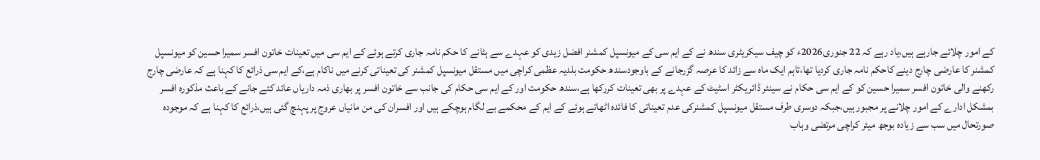کے امور چلائے جارہے ہیں،یاد رہے کہ 22 جنوری2026ء کو چیف سیکریٹری سندھ نے کے ایم سی کے میونسپل کمشنر افضل زیدی کو عہدے سے ہٹانے کا حکم نامہ جاری کرتے ہوئے کے ایم سی میں تعینات خاتون افسر سمیرا حسین کو میونسپل کمشنر کا عارضی چارج دینے کاحکم نامہ جاری کردیا تھا،تاہم ایک ماہ سے زائد کا عرصہ گزرجانے کے باوجودسندھ حکومت بلدیہ عظمی کراچی میں مستقل میونسپل کمشنر کی تعیناتی کرنے میں ناکام ہے،کے ایم سی ذرائع کا کہنا ہے کہ عارضی چارج رکھنے والی خاتون افسر سمیرا حسین کو کے ایم سی حکام نے سینئر ڈائریکٹر اسٹیٹ کے عہدے پر بھی تعینات کررکھا ہے،سندھ حکومت اور کے ایم سی حکام کی جانب سے خاتون افسر پر بھاری ذمہ داریاں عائد کئے جانے کے باعث مذکورہ افسر بمشکل ادارے کے امور چلانے پر مجبور ہیں،جبکہ دوسری طرف مستقل میونسپل کمشنرکی عدم تعیناتی کا فائدہ اٹھاتے ہوئے کے ایم کے محکمے بے لگام ہوچکے ہیں اور افسران کی من مانیاں عروج پر پہنچ گئی ہیں،ذرائع کا کہنا ہے کہ موجودہ صورتحال میں سب سے زیادہ بوجھ میئر کراچی مرتضی وہاب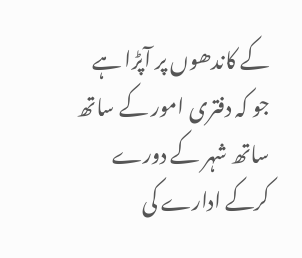کے کاندھوں پر آپڑا ہے جو کہ دفتری امور کے ساتھ ساتھ شہر کے دورے کرکے ادارے کی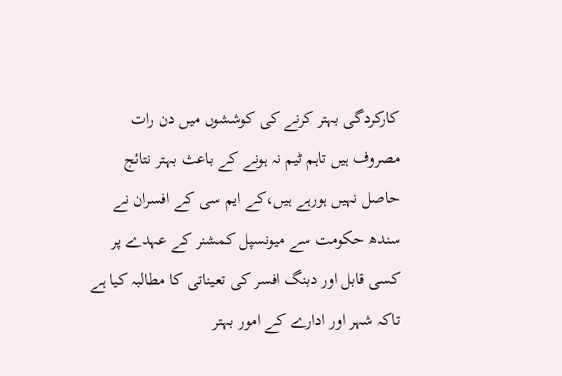کارکردگی بہتر کرنے کی کوششوں میں دن رات مصروف ہیں تاہم ٹیم نہ ہونے کے باعث بہتر نتائج حاصل نہیں ہورہے ہیں،کے ایم سی کے افسران نے سندھ حکومت سے میونسپل کمشنر کے عہدے پر کسی قابل اور دبنگ افسر کی تعیناتی کا مطالبہ کیا ہے تاکہ شہر اور ادارے کے امور بہتر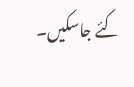کئے جاسکیں۔